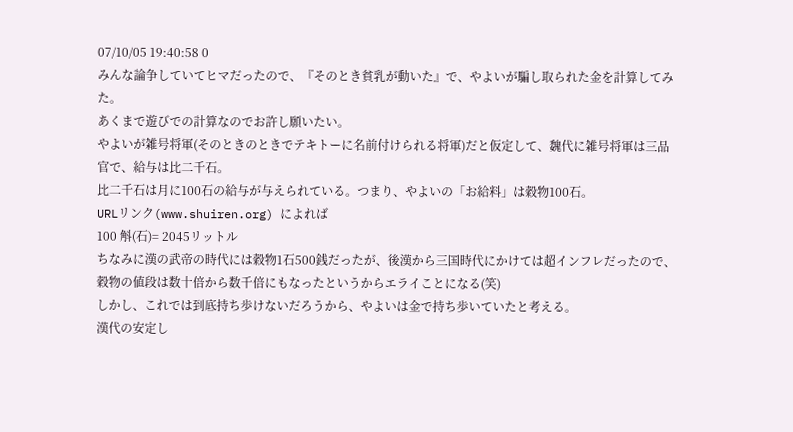07/10/05 19:40:58 0
みんな論争していてヒマだったので、『そのとき貧乳が動いた』で、やよいが騙し取られた金を計算してみた。
あくまで遊びでの計算なのでお許し願いたい。
やよいが雑号将軍(そのときのときでテキトーに名前付けられる将軍)だと仮定して、魏代に雑号将軍は三品官で、給与は比二千石。
比二千石は月に100石の給与が与えられている。つまり、やよいの「お給料」は穀物100石。
URLリンク(www.shuiren.org) によれば
100 斛(石)= 2045リットル
ちなみに漢の武帝の時代には穀物1石500銭だったが、後漢から三国時代にかけては超インフレだったので、
穀物の値段は数十倍から数千倍にもなったというからエライことになる(笑)
しかし、これでは到底持ち歩けないだろうから、やよいは金で持ち歩いていたと考える。
漢代の安定し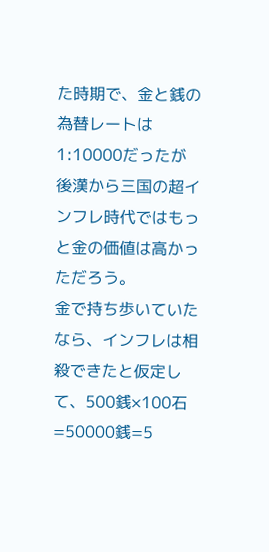た時期で、金と銭の為替レートは1:10000だったが後漢から三国の超インフレ時代ではもっと金の価値は高かっただろう。
金で持ち歩いていたなら、インフレは相殺できたと仮定して、500銭×100石=50000銭=5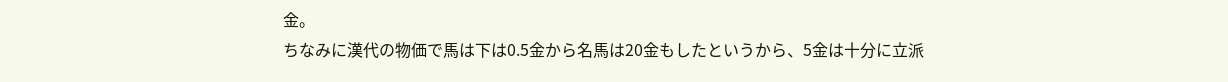金。
ちなみに漢代の物価で馬は下は0.5金から名馬は20金もしたというから、5金は十分に立派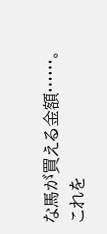な馬が買える金額……。
これを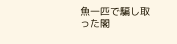魚一匹で騙し取った閣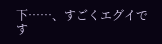下……、すごくエグイです